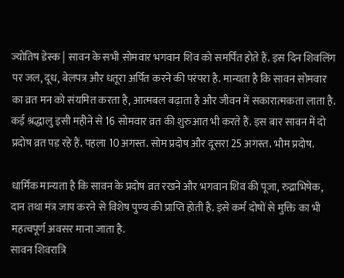ज्योतिष डेस्क | सावन के सभी सोमवार भगवान शिव को समर्पित होते हैं. इस दिन शिवलिंग पर जल, दूध, बेलपत्र और धतूरा अर्पित करने की परंपरा है. मान्यता है कि सावन सोमवार का व्रत मन को संयमित करता है, आत्मबल बढ़ाता है और जीवन में सकारात्मकता लाता है. कई श्रद्धालु इसी महीने से 16 सोमवार व्रत की शुरुआत भी करते हैं. इस बार सावन में दो प्रदोष व्रत पड़ रहे हैं. पहला 10 अगस्त. सोम प्रदोष और दूसरा 25 अगस्त. भौम प्रदोष.

धार्मिक मान्यता है कि सावन के प्रदोष व्रत रखने और भगवान शिव की पूजा, रुद्राभिषेक, दान तथा मंत्र जाप करने से विशेष पुण्य की प्राप्ति होती है. इसे कर्म दोषों से मुक्ति का भी महत्वपूर्ण अवसर माना जाता है.
सावन शिवरात्रि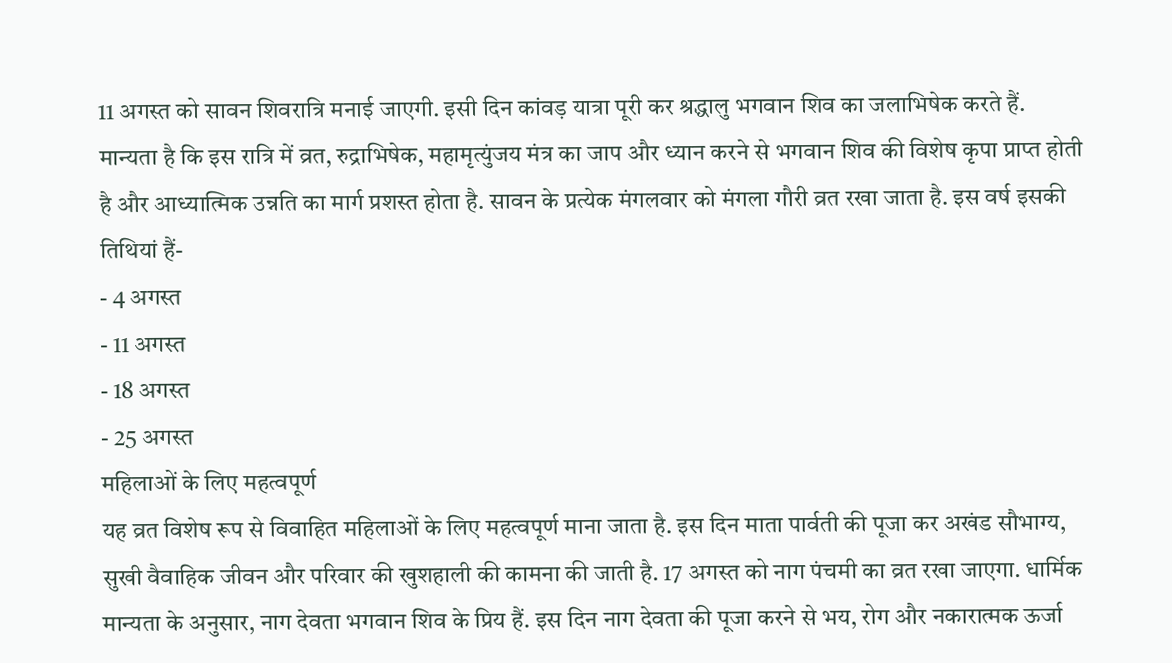11 अगस्त को सावन शिवरात्रि मनाई जाएगी. इसी दिन कांवड़ यात्रा पूरी कर श्रद्धालु भगवान शिव का जलाभिषेक करते हैं. मान्यता है कि इस रात्रि में व्रत, रुद्राभिषेक, महामृत्युंजय मंत्र का जाप और ध्यान करने से भगवान शिव की विशेष कृपा प्राप्त होती है और आध्यात्मिक उन्नति का मार्ग प्रशस्त होता है. सावन के प्रत्येक मंगलवार को मंगला गौरी व्रत रखा जाता है. इस वर्ष इसकी तिथियां हैं-
- 4 अगस्त
- 11 अगस्त
- 18 अगस्त
- 25 अगस्त
महिलाओं के लिए महत्वपूर्ण
यह व्रत विशेष रूप से विवाहित महिलाओं के लिए महत्वपूर्ण माना जाता है. इस दिन माता पार्वती की पूजा कर अखंड सौभाग्य, सुखी वैवाहिक जीवन और परिवार की खुशहाली की कामना की जाती है. 17 अगस्त को नाग पंचमी का व्रत रखा जाएगा. धार्मिक मान्यता के अनुसार, नाग देवता भगवान शिव के प्रिय हैं. इस दिन नाग देवता की पूजा करने से भय, रोग और नकारात्मक ऊर्जा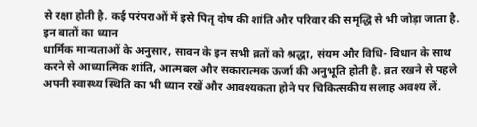से रक्षा होती है. कई परंपराओं में इसे पितृ दोष की शांति और परिवार की समृद्धि से भी जोड़ा जाता है.
इन बातों का ध्यान
धार्मिक मान्यताओं के अनुसार, सावन के इन सभी व्रतों को श्रद्धा, संयम और विधि- विधान के साथ करने से आध्यात्मिक शांति, आत्मबल और सकारात्मक ऊर्जा की अनुभूति होती है. व्रत रखने से पहले अपनी स्वास्थ्य स्थिति का भी ध्यान रखें और आवश्यकता होने पर चिकित्सकीय सलाह अवश्य लें.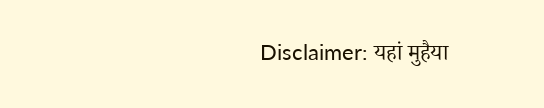Disclaimer: यहां मुहैया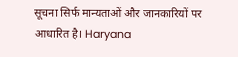सूचना सिर्फ मान्यताओं और जानकारियों पर आधारित है। Haryana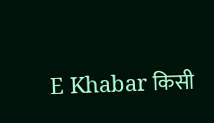E Khabar किसी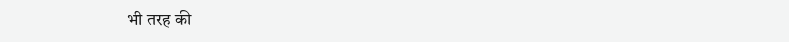भी तरह की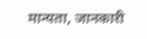मान्यता, जानकारी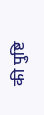की पुष्टि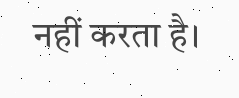नहीं करता है।